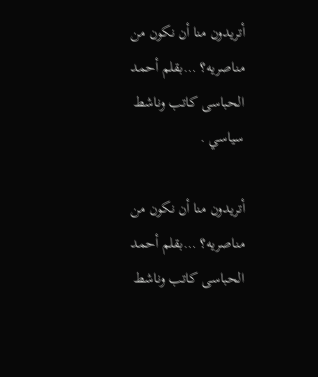أتريدون منا أن نكون من مناصريه؟ …بقلم أحمد الحباسى كاتب وناشط سياسي .

أتريدون منا أن نكون من مناصريه؟ …بقلم أحمد الحباسى كاتب وناشط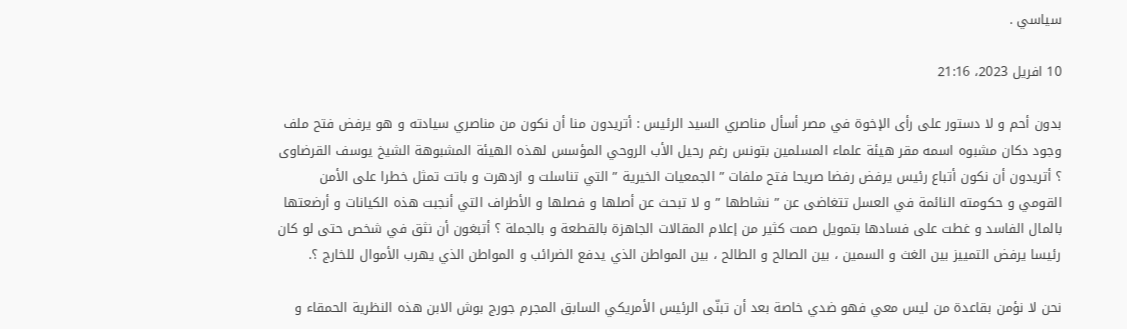سياسي .

10 افريل 2023، 21:16

بدون أحم و لا دستور على رأى الإخوة في مصر أسأل مناصري السيد الرئيس : أتريدون منا أن نكون من مناصري سيادته و هو يرفض فتح ملف وجود دكان مشبوه اسمه مقر هيئة علماء المسلمين بتونس رغم رحيل الأب الروحي المؤسس لهذه الهيئة المشبوهة الشيخ يوسف القرضاوى ؟ أتريدون أن نكون أتباع رئيس يرفض رفضا صريحا فتح ملفات ” الجمعيات الخيرية ” التي تناسلت و ازدهرت و باتت تمثل خطرا على الأمن القومي و حكومته النائمة في العسل تتغاضى عن ” نشاطها ” و لا تبحث عن أصلها و فصلها و الأطراف التي أنجبت هذه الكيانات و أرضعتها بالمال الفاسد و غطت على فسادها بتمويل صمت كثير من إعلام المقالات الجاهزة بالقطعة و بالجملة ؟ أتبغون أن نثق في شخص حتى لو كان رئيسا يرفض التمييز بين الغث و السمين ، بين الصالح و الطالح ، بين المواطن الذي يدفع الضرائب و المواطن الذي يهرب الأموال للخارج ؟.

نحن لا نؤمن بقاعدة من ليس معي فهو ضدي خاصة بعد أن تبنّى الرئيس الأمريكي السابق المجرم جورج بوش الابن هذه النظرية الحمقاء و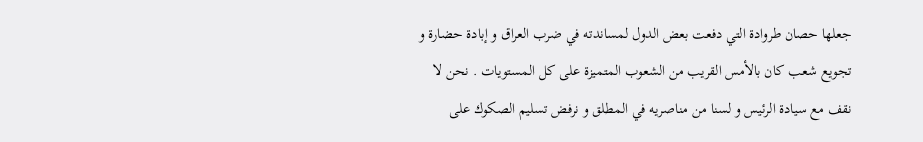جعلها حصان طروادة التي دفعت بعض الدول لمساندته في ضرب العراق و إبادة حضارة و تجويع شعب كان بالأمس القريب من الشعوب المتميزة على كل المستويات . نحن لا نقف مع سيادة الرئيس و لسنا من مناصريه في المطلق و نرفض تسليم الصكوك على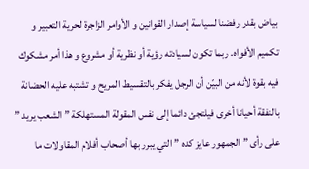بياض بقدر رفضنا لسياسة إصدار القوانين و الأوامر الزاجرة لحرية التعبير و تكميم الأفواه. ربما تكون لسيادته رؤية أو نظرية أو مشروع و هذا أمر مشكوك فيه بقوة لأنه من البيّن أن الرجل يفكر بالتقسيط المريح و تشتبه عليه الحضانة بالنفقة أحيانا أخرى فيلتجئ دائما إلى نفس المقولة المستهلكة ” الشعب يريد ” على رأى ” الجمهور عايز كده ” التي يبرر بها أصحاب أفلام المقاولات ما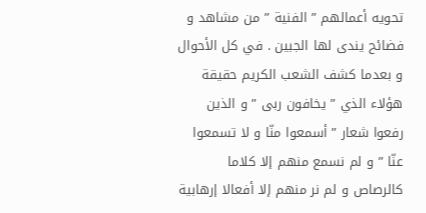تحويه أعمالهم ” الفنية ” من مشاهد و فضائح يندى لها الجبين . في كل الأحوال و بعدما كشف الشعب الكريم حقيقة هؤلاء الذي ” يخافون ربى ” و الذين رفعوا شعار ” أسمعوا منّا و لا تسمعوا عنّا ” و لم نسمع منهم إلا كلاما كالرصاص و لم نر منهم إلا أفعالا إرهابية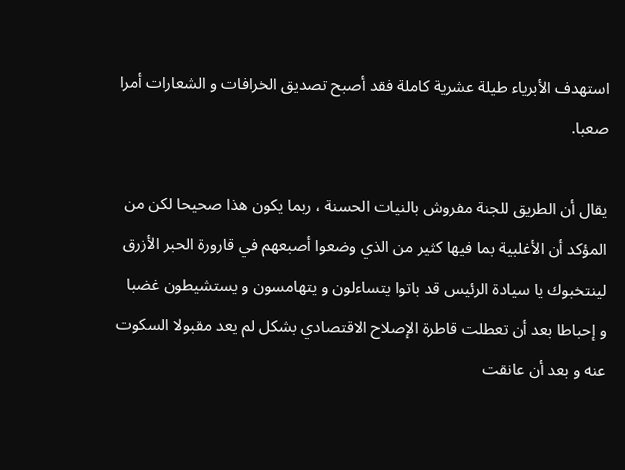استهدف الأبرياء طيلة عشرية كاملة فقد أصبح تصديق الخرافات و الشعارات أمرا صعبا.

يقال أن الطريق للجنة مفروش بالنيات الحسنة ، ربما يكون هذا صحيحا لكن من المؤكد أن الأغلبية بما فيها كثير من الذي وضعوا أصبعهم في قارورة الحبر الأزرق لينتخبوك يا سيادة الرئيس قد باتوا يتساءلون و يتهامسون و يستشيطون غضبا و إحباطا بعد أن تعطلت قاطرة الإصلاح الاقتصادي بشكل لم يعد مقبولا السكوت عنه و بعد أن عانقت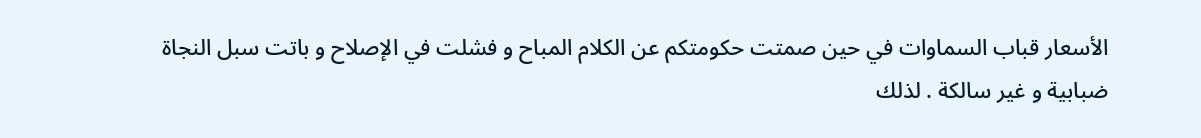الأسعار قباب السماوات في حين صمتت حكومتكم عن الكلام المباح و فشلت في الإصلاح و باتت سبل النجاة ضبابية و غير سالكة . لذلك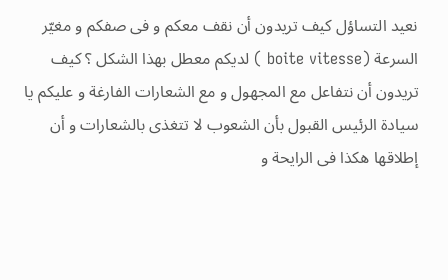نعيد التساؤل كيف تريدون أن نقف معكم و فى صفكم و مغيّر السرعة (boite vitesse ) لديكم معطل بهذا الشكل ؟ كيف تريدون أن نتفاعل مع المجهول و مع الشعارات الفارغة و عليكم يا سيادة الرئيس القبول بأن الشعوب لا تتغذى بالشعارات و أن إطلاقها هكذا فى الرايحة و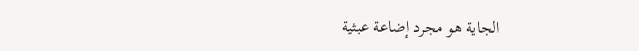الجاية هو مجرد إضاعة عبثية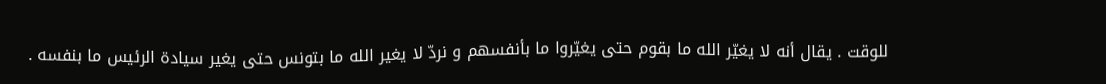للوقت . يقال أنه لا يغيّر الله ما بقوم حتى يغيّروا ما بأنفسهم و نردّ لا يغير الله ما بتونس حتى يغير سيادة الرئيس ما بنفسه .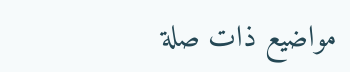مواضيع ذات صلة